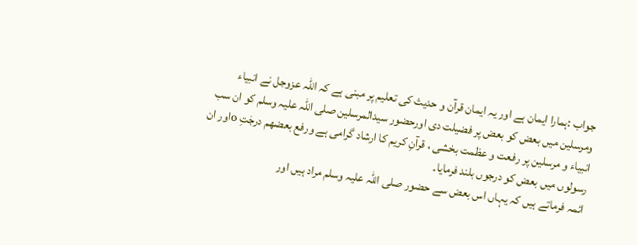جواب :ہمارا ایمان ہے اور یہ ایمان قرآن و حدیث کی تعلیم پر مبنی ہے کہ اللہ عزوجل نے انبیاء ومرسلین میں بعض کو بعض پر فضیلت دی اورحضور سیدالمرسلین صلی اللہ علیہ وسلم کو ان سب انبیاء و مرسلین پر رفعت و عظمت بخشی ، قرآنِ کریم کا ارشاد گرامی ہے ورفع بعضھم درجٰتِ oاور ان رسولوں میں بعض کو درجوں بلند فرمایا۔
ائمہ فرماتے ہیں کہ یہاں اس بعض سے حضور صلی اللہ علیہ وسلم مراد ہیں اور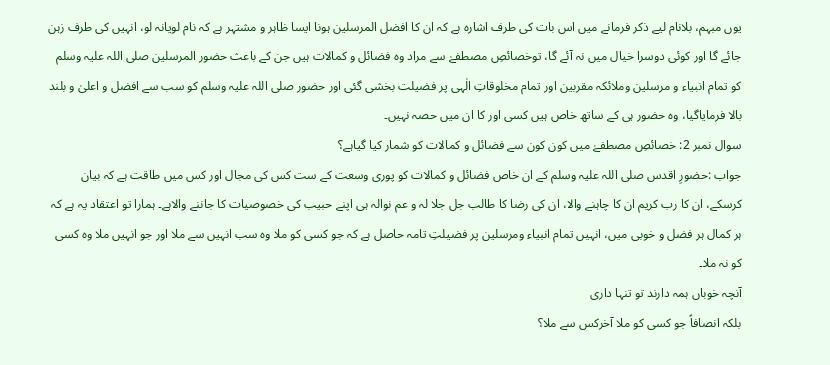یوں مبہم، بلانام لیے ذکر فرمانے میں اس بات کی طرف اشارہ ہے کہ ان کا افضل المرسلین ہونا ایسا ظاہر و مشتہر ہے کہ نام لویانہ لو، انہیں کی طرف زہن جائے گا اور کوئی دوسرا خیال میں نہ آئے گا، توخصائصِ مصطفےٰ سے مراد وہ فضائل و کمالات ہیں جن کے باعث حضور المرسلین صلی اللہ علیہ وسلم کو تمام انبیاء و مرسلین وملائکہ مقربین اور تمام مخلوقاتِ الٰہی پر فضیلت بخشی گئی اور حضور صلی اللہ علیہ وسلم کو سب سے افضل و اعلیٰ و بلند بالا فرمایاگیا، وہ حضور ہی کے ساتھ خاص ہیں کسی اور کا ان میں حصہ نہیں۔
سوال نمبر 2: خصائصِ مصطفےٰ میں کون کون سے فضائل و کمالات کو شمار کیا گیاہے؟
جواب :حضورِ اقدس صلی اللہ علیہ وسلم کے ان خاص فضائل و کمالات کو پوری وسعت کے ست کس کی مجال اور کس میں طاقت ہے کہ بیان کرسکے، ان کا رب کریم ان کا چاہنے والا، ان کی رضا کا طالب جل جلا لہ و عم نوالہ ہی اپنے حبیب کی خصوصیات کا جاننے والاہے۔ ہمارا تو اعتقاد یہ ہے کہ ہر کمال ہر فضل و خوبی میں، انہیں تمام انبیاء ومرسلین پر فضیلتِ تامہ حاصل ہے کہ جو کسی کو ملا وہ سب انہیں سے ملا اور جو انہیں ملا وہ کسی کو نہ ملا۔
آنچہ خوباں ہمہ دارند تو تنہا داری
بلکہ انصافاً جو کسی کو ملا آخرکس سے ملا؟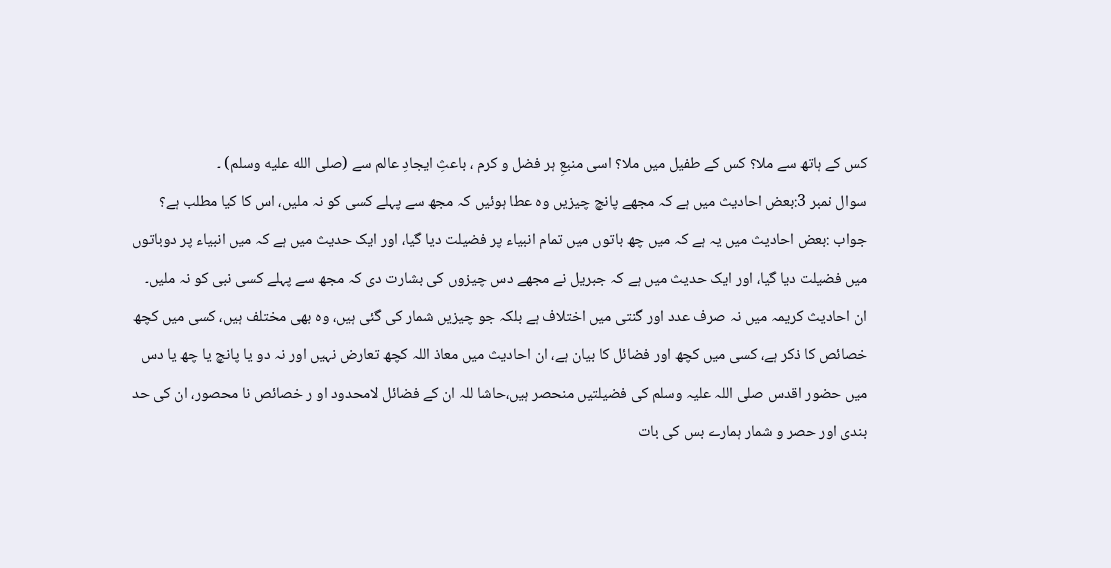کس کے ہاتھ سے ملا؟ کس کے طفیل میں ملا؟ اسی منبعِ ہر فضل و کرم ، باعثِ ایجادِ عالم سے (صلى الله عليه وسلم) ۔
سوال نمبر 3:بعض احادیث میں ہے کہ مجھے پانچ چیزیں وہ عطا ہوئیں کہ مجھ سے پہلے کسی کو نہ ملیں، اس کا کیا مطلب ہے؟
جواب :بعض احادیث میں یہ ہے کہ میں چھ باتوں میں تمام انبیاء پر فضیلت دیا گیا، اور ایک حدیث میں ہے کہ میں انبیاء پر دوباتوں میں فضیلت دیا گیا، اور ایک حدیث میں ہے کہ جبریل نے مجھے دس چیزوں کی بشارت دی کہ مجھ سے پہلے کسی نبی کو نہ ملیں۔
ان احادیث کریمہ میں نہ صرف عدد اور گنتی میں اختلاف ہے بلکہ جو چیزیں شمار کی گئی ہیں، وہ بھی مختلف ہیں، کسی میں کچھ خصائص کا ذکر ہے، کسی میں کچھ اور فضائل کا بیان ہے، ان احادیث میں معاذ اللہ کچھ تعارض نہیں اور نہ دو یا پانچ یا چھ یا دس میں حضور اقدس صلی اللہ علیہ وسلم کی فضیلتیں منحصر ہیں،حاشا للہ ان کے فضائل لامحدود او ر خصائص نا محصور، ان کی حد بندی اور حصر و شمار ہمارے بس کی بات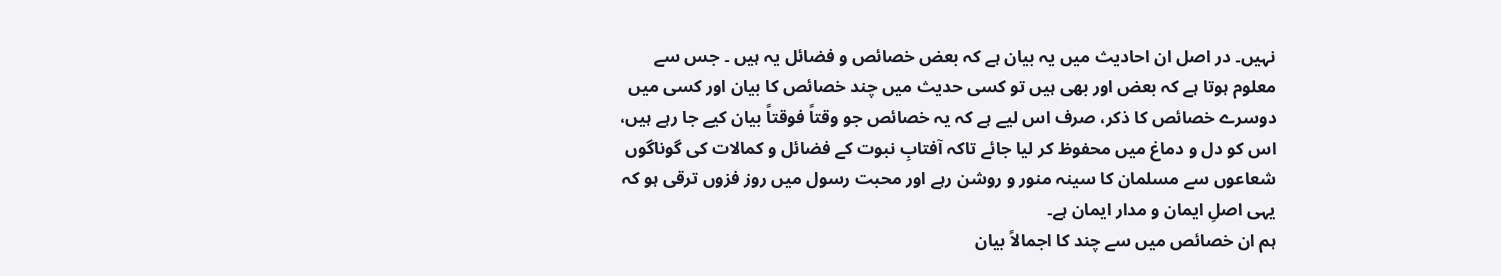نہیں۔ در اصل ان احادیث میں یہ بیان ہے کہ بعض خصائص و فضائل یہ ہیں ۔ جس سے معلوم ہوتا ہے کہ بعض اور بھی ہیں تو کسی حدیث میں چند خصائص کا بیان اور کسی میں دوسرے خصائص کا ذکر، صرف اس لیے ہے کہ یہ خصائص جو وقتاً فوقتاً بیان کیے جا رہے ہیں، اس کو دل و دماغ میں محفوظ کر لیا جائے تاکہ آفتابِ نبوت کے فضائل و کمالات کی گوناگوں شعاعوں سے مسلمان کا سینہ منور و روشن رہے اور محبت رسول میں روز فزوں ترقی ہو کہ یہی اصلِ ایمان و مدار ایمان ہے۔
ہم ان خصائص میں سے چند کا اجمالاً بیان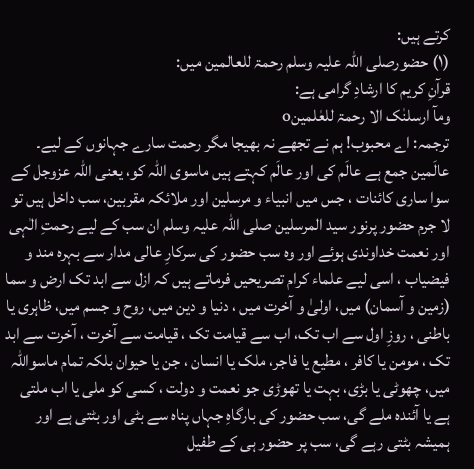کرتے ہیں:
(۱) حضورصلی اللہ علیہ وسلم رحمۃ للعالمین میں:
قرآنِ کریم کا ارشادِ گرامی ہے:
ومآ ارسلنٰک الا رحمۃ للعٰلمینo
ترجمہ: اے محبوب! ہم نے تجھے نہ بھیجا مگر رحمت سارے جہانوں کے لیے۔
عالَمین جمع ہے عالَم کی اور عالَم کہتے ہیں ماسوی اللہ کو، یعنی اللہ عزوجل کے سوا ساری کائنات ، جس میں انبیاء و مرسلین اور ملائکہ مقربین، سب داخل ہیں تو لا جرم حضور پرنور سید المرسلین صلی اللہ علیہ وسلم ان سب کے لیے رحمتِ الٰہی اور نعمت خداوندی ہوئے اور وہ سب حضور کی سرکارِ عالی مدار سے بہرہ مند و فیضیاب ، اسی لیے علماء کرام تصریحیں فرماتے ہیں کہ ازل سے ابد تک ارض و سما (زمین و آسمان) میں، اولیٰ و آخرت میں ، دنیا و دین میں، روح و جسم میں، ظاہری یا باطنی ، روزِ اول سے اب تک، اب سے قیامت تک ، قیامت سے آخرت ، آخرت سے ابد تک ، مومن یا کافر ، مطیع یا فاجر، ملک یا انسان ، جن یا حیوان بلکہ تمام ماسواللہ میں، چھوٹی یا بڑی، بہت یا تھوڑی جو نعمت و دولت ، کسی کو ملی یا اب ملتی ہے یا آئندہ ملے گی، سب حضور کی بارگاہِ جہاں پناہ سے بٹی اور بٹتی ہے اور ہمیشہ بٹتی رہے گی، سب پر حضور ہی کے طفیل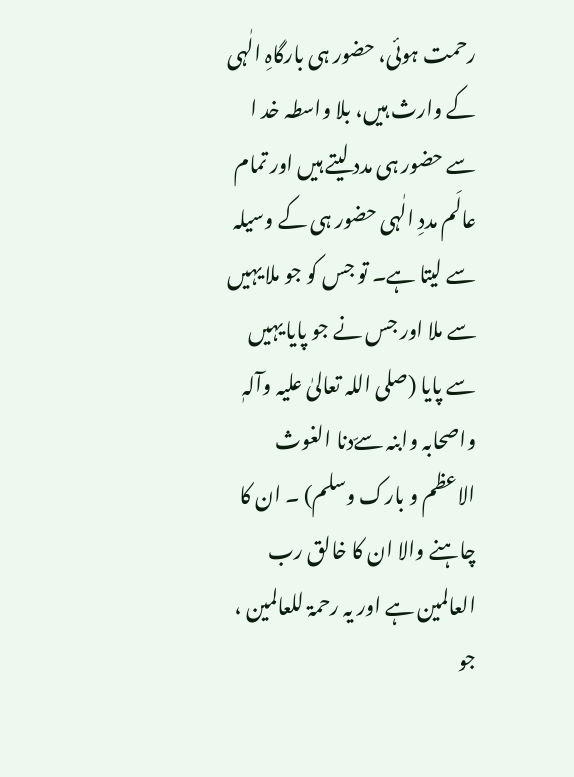رحمت ہوئی، حضور ہی بارگاہِ الٰہی کے وارث ہیں، بلا واسطہ خد ا سے حضور ہی مدد لیتے ہیں اور تمام عالَم مددِ الٰہی حضور ہی کے وسیلہ سے لیتا ہے۔ تو جس کو جو ملا یہیں سے ملا اور جس نے جو پایا یہیں سے پایا (صلی اللہ تعالیٰ علیہ وآلہٖ واصحابہ وابنہ سےّدنا الغوث الاعظم و بارک وسلم) ۔ ان کا چاہنے والا ان کا خالق رب العالمین ہے اور یہ رحمۃ للعالمین ، جو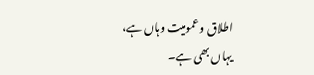اطلاق و عمومیت وہاں ہے، یہاں بھی ہے۔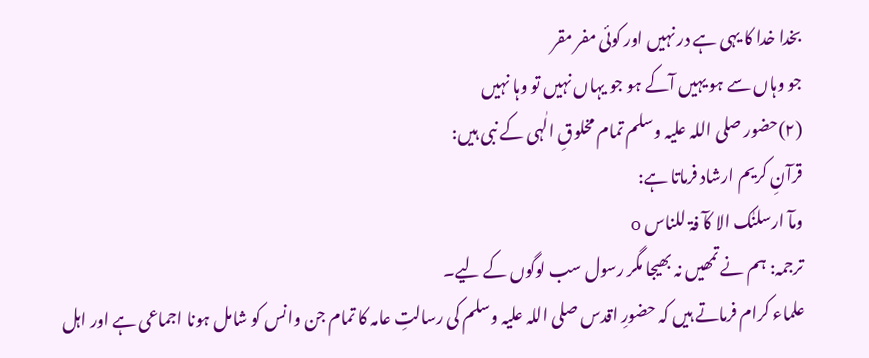بخدا خدا کا یہی ہے در نہیں اور کوئی مفر مقر
جو وہاں سے ہو یہیں آکے ہو جو یہاں نہیں تو وہا نہیں
(۲)حضور صلی اللہ علیہ وسلم تمام مخلوقِ الٰہی کے نبی ہیں:
قرآنِ کریم ارشاد فرماتا ہے:
ومآ ارسلنٰک الا کآ فۃ للناس o
ترجمہ: ہم نے تمھیں نہ بھیجا مگر رسول سب لوگوں کے لیے۔
علماء کرام فرماتے ہیں کہ حضورِ اقدس صلی اللہ علیہ وسلم کی رسالتِ عامہ کا تمام جن وانس کو شامل ہونا اجماعی ہے اور اہل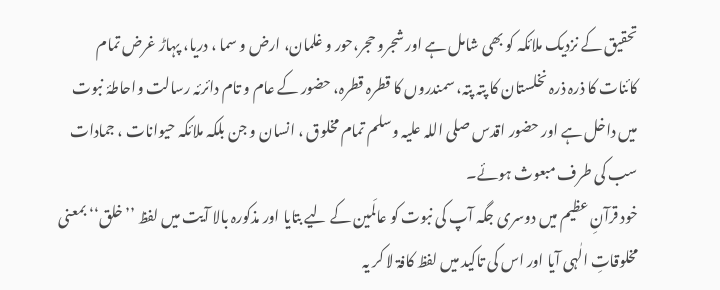تحقیق کے نزدیک ملائکہ کو بھی شامل ہے اور شجرو حجر،حور و غلمان، ارض و سما ، دریا، پہاڑ غرض تمام کائنات کا ذرہ ذرہ نخلستان کا پتہ پتہ، سمندروں کا قطرہ قطرہ، حضور کے عام و تام دائرئہ رسالت واحاطۂ نبوت میں داخل ہے اور حضور اقدس صلی اللہ علیہ وسلم تمام مخلوق ، انسان و جن بلکہ ملائکہ حیوانات ، جمادات سب کی طرف مبعوث ہوئے۔
خود قرآنِ عظیم میں دوسری جگہ آپ کی نبوت کو عالَمین کے لیے بتایا اور مذکورہ بالا آیت میں لفظ ’’خلق‘‘ بمعنی مخلوقاتِ الٰہی آیا اور اس کی تاکید میں لفظ کافۃ لا کر یہ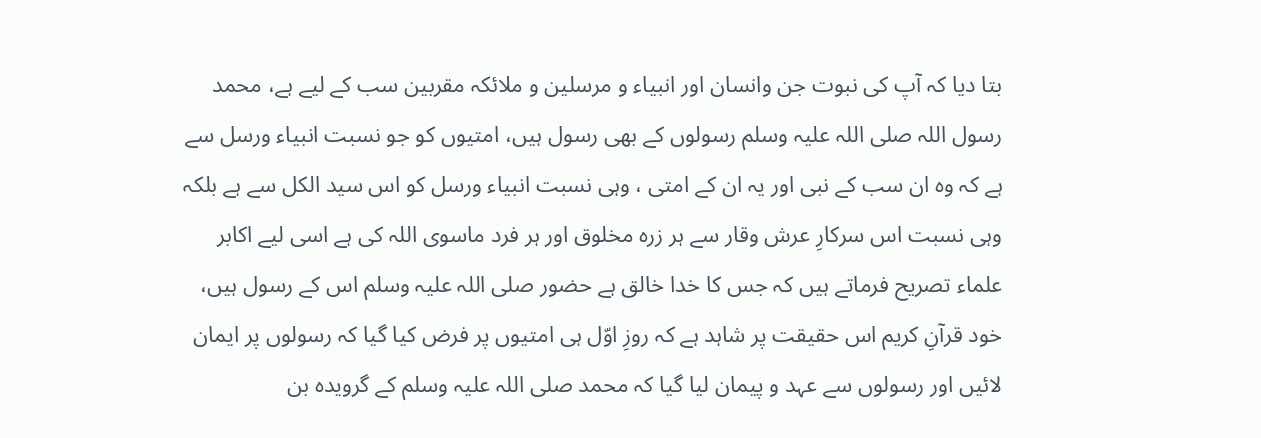بتا دیا کہ آپ کی نبوت جن وانسان اور انبیاء و مرسلین و ملائکہ مقربین سب کے لیے ہے، محمد رسول اللہ صلی اللہ علیہ وسلم رسولوں کے بھی رسول ہیں، امتیوں کو جو نسبت انبیاء ورسل سے ہے کہ وہ ان سب کے نبی اور یہ ان کے امتی ، وہی نسبت انبیاء ورسل کو اس سید الکل سے ہے بلکہ وہی نسبت اس سرکارِ عرش وقار سے ہر زرہ مخلوق اور ہر فرد ماسوی اللہ کی ہے اسی لیے اکابر علماء تصریح فرماتے ہیں کہ جس کا خدا خالق ہے حضور صلی اللہ علیہ وسلم اس کے رسول ہیں، خود قرآنِ کریم اس حقیقت پر شاہد ہے کہ روزِ اوّل ہی امتیوں پر فرض کیا گیا کہ رسولوں پر ایمان لائیں اور رسولوں سے عہد و پیمان لیا گیا کہ محمد صلی اللہ علیہ وسلم کے گرویدہ بن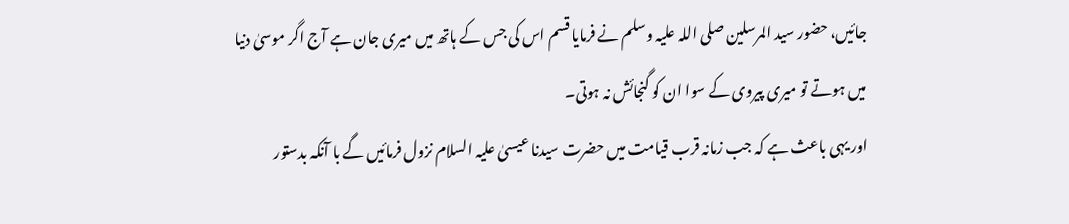جائیں، حضور سید المرسلین صلی اللہ علیہ وسلم نے فرمایا قسم اس کی جس کے ہاتھ میں میری جان ہے آج اگر موسیٰ دنیا میں ہوتے تو میری پیروی کے سوا ان کو گنجائش نہ ہوتی۔
اور یہی باعث ہے کہ جب زمانہ قرب قیامت میں حضرت سیدنا عیسیٰ علیہ السلام نزول فرمائیں گے با آنکہ بدستور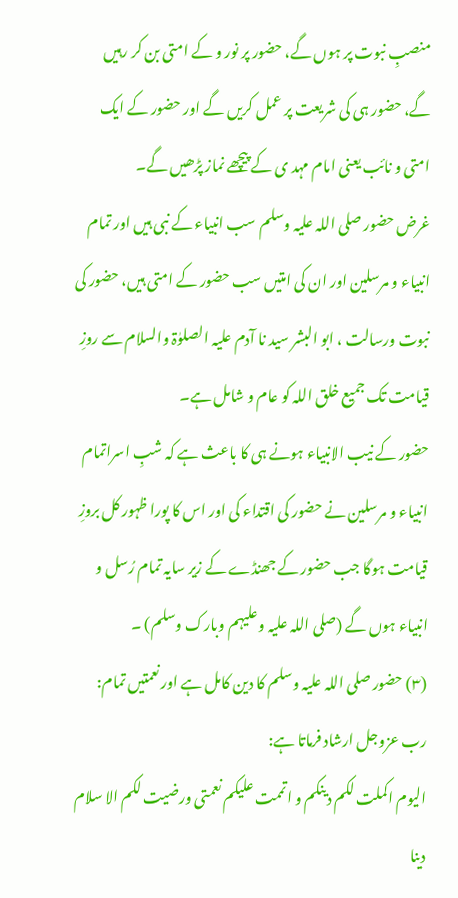منصبِ نبوت پر ہوں گے، حضور پر نور و کے امتی بن کر رہیں گے، حضور ہی کی شریعت پر عمل کریں گے اور حضور کے ایک امتی و نائب یعنی امام مہد ی کے پیچھے نماز پڑھیں گے۔
غرض حضور صلی اللہ علیہ وسلم سب انبیاء کے نبی ہیں اور تمام انبیاء و مرسلین اور ان کی امتیں سب حضور کے امتی ہیں، حضور کی نبوت ورسالت ، ابو البشر سید نا آدم علیہ الصلوٰۃ والسلام سے روزِ قیامت تک جمیع خلق اللہ کو عام و شامل ہے۔
حضور کے نیب الانبیاء ہونے ہی کا باعث ہے کہ شبِ اسراتمام انبیاء و مرسلین نے حضور کی اقتداء کی اور اس کا پورا ظہور کل بروزِ قیامت ہوگا جب حضور کے جھنڈے کے زیر سایہ تمام رُسل و انبیاء ہوں گے (صلی اللہ علیہ وعلیہم وبارک وسلم) ۔
(۳) حضور صلی اللہ علیہ وسلم کا دین کامل ہے اور نعمتیں تمام:
رب عزوجل ارشاد فرماتا ہے:
الیوم اکملت لکم دینکم و اتممت علیکم نعمتی ورضیت لکم الا سلام دینا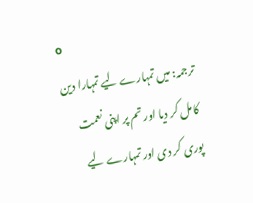o
ترجمہ: میں تمہارے لیے تمہارا دین کامل کر دیا اور تم پر اپنی نعمت پوری کر دی اور تمہارے لیے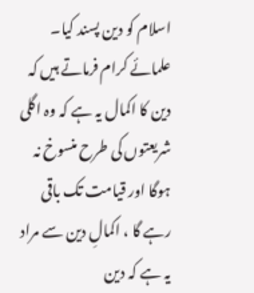اسلام کو دین پسند کیا۔
علمائے کرام فرماتے ہیں کہ دین کا اکمال یہ ہے کہ وہ اگلی شریعتوں کی طرح منسوخ نہ ہوگا اور قیامت تک باقی رہے گا ، اکمالِ دین سے مراد یہ ہے کہ دین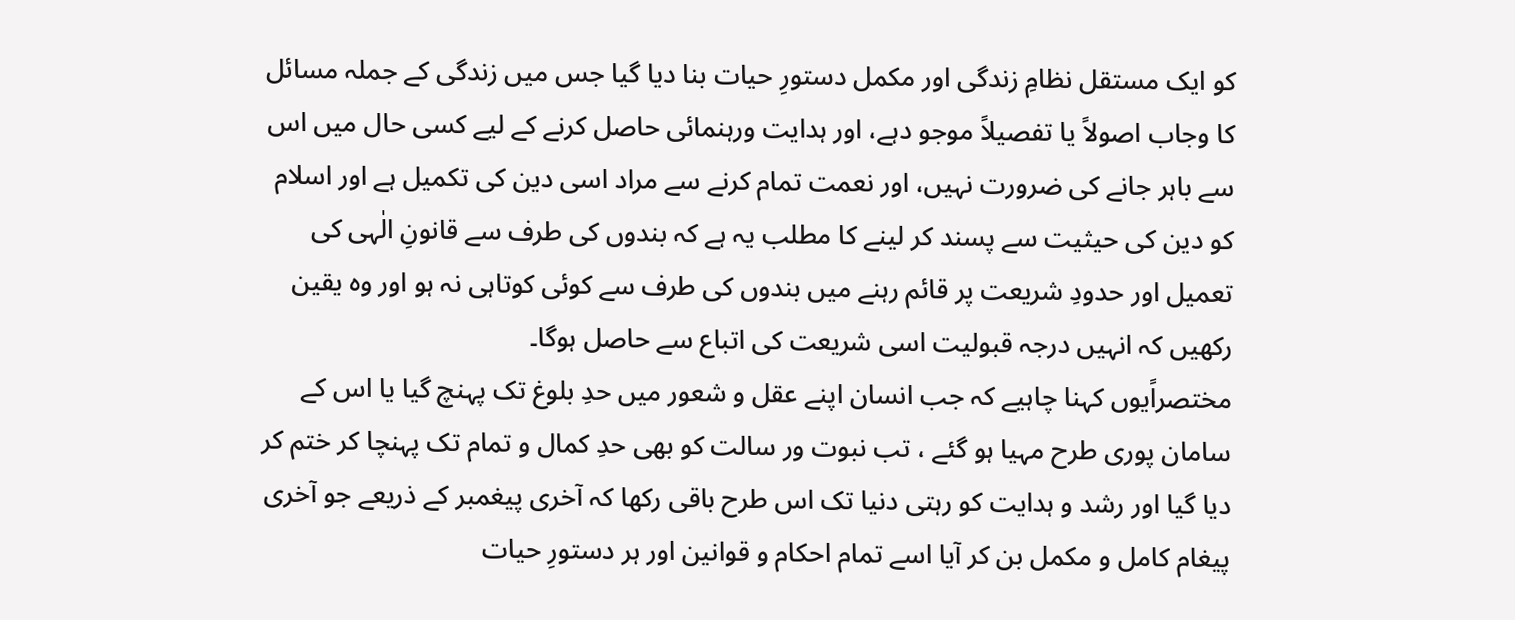کو ایک مستقل نظامِ زندگی اور مکمل دستورِ حیات بنا دیا گیا جس میں زندگی کے جملہ مسائل کا وجاب اصولاً یا تفصیلاً موجو دہے، اور ہدایت ورہنمائی حاصل کرنے کے لیے کسی حال میں اس سے باہر جانے کی ضرورت نہیں، اور نعمت تمام کرنے سے مراد اسی دین کی تکمیل ہے اور اسلام کو دین کی حیثیت سے پسند کر لینے کا مطلب یہ ہے کہ بندوں کی طرف سے قانونِ الٰہی کی تعمیل اور حدودِ شریعت پر قائم رہنے میں بندوں کی طرف سے کوئی کوتاہی نہ ہو اور وہ یقین رکھیں کہ انہیں درجہ قبولیت اسی شریعت کی اتباع سے حاصل ہوگا۔
مختصراًیوں کہنا چاہیے کہ جب انسان اپنے عقل و شعور میں حدِ بلوغ تک پہنچ گیا یا اس کے سامان پوری طرح مہیا ہو گئے ، تب نبوت ور سالت کو بھی حدِ کمال و تمام تک پہنچا کر ختم کر دیا گیا اور رشد و ہدایت کو رہتی دنیا تک اس طرح باقی رکھا کہ آخری پیغمبر کے ذریعے جو آخری پیغام کامل و مکمل بن کر آیا اسے تمام احکام و قوانین اور ہر دستورِ حیات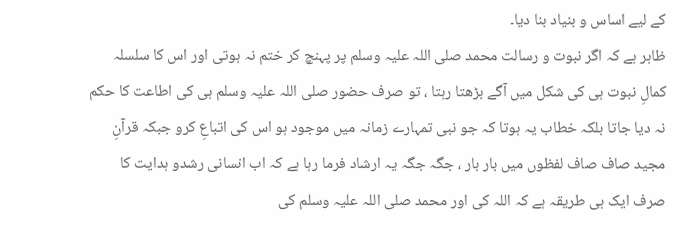کے لیے اساس و بنیاد بنا دیا۔
ظاہر ہے کہ اگر نبوت و رسالت محمد صلی اللہ علیہ وسلم پر پہنچ کر ختم نہ ہوتی اور اس کا سلسلہ کمالِ نبوت ہی کی شکل میں آگے بڑھتا رہتا ، تو صرف حضور صلی اللہ علیہ وسلم ہی کی اطاعت کا حکم نہ دیا جاتا بلکہ خطاب یہ ہوتا کہ جو نبی تمہارے زمانہ میں موجود ہو اس کی اتباعِ کرو جبکہ قرآنِ مجید صاف صاف لفظوں میں بار بار ، جگہ جگہ یہ ارشاد فرما رہا ہے کہ اب انسانی رشدو ہدایت کا صرف ایک ہی طریقہ ہے کہ اللہ کی اور محمد صلی اللہ علیہ وسلم کی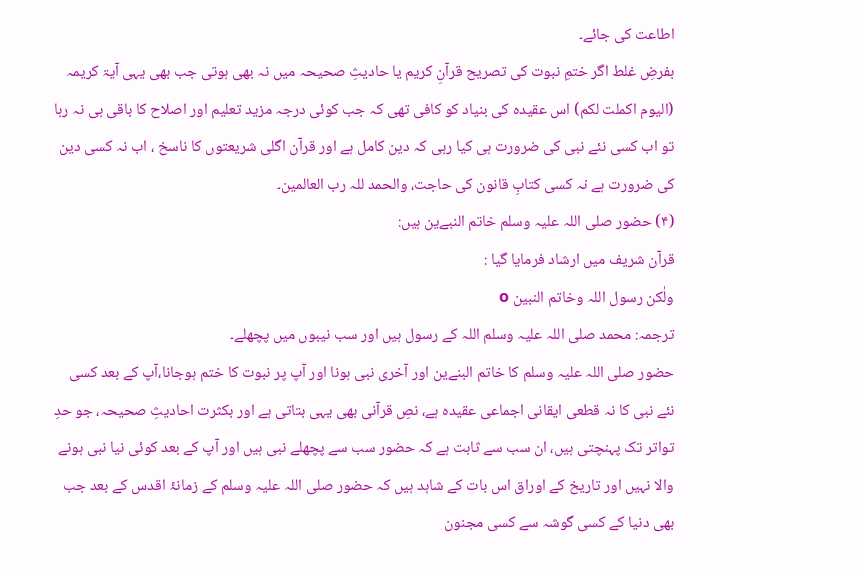اطاعت کی جائے۔
بفرضِ غلط اگر ختمِ نبوت کی تصریح قرآنِ کریم یا حادیثِ صحیحہ میں نہ بھی ہوتی جب بھی یہی آیۃ کریمہ (الیوم اکملت لکم) اس عقیدہ کی بنیاد کو کافی تھی کہ جب کوئی درجہ مزید تعلیم اور اصلاح کا باقی ہی نہ رہا تو اب کسی نئے نبی کی ضرورت ہی کیا رہی کہ دین کامل ہے اور قرآن اگلی شریعتوں کا ناسخ ، اب نہ کسی دین کی ضرورت ہے نہ کسی کتابِ قانون کی حاجت، والحمد للہ رب العالمین۔
(۴) حضور صلی اللہ علیہ وسلم خاتم النبےین ہیں:
قرآن شریف میں ارشاد فرمایا گیا :
ولٰکن رسول اللہ وخاتم النبین o
ترجمہ: محمد صلی اللہ علیہ وسلم اللہ کے رسول ہیں اور سب نیبوں میں پچھلے۔
حضور صلی اللہ علیہ وسلم کا خاتم البنےین اور آخری نبی ہونا اور آپ پر نبوت کا ختم ہوجانا،آپ کے بعد کسی نئے نبی کا نہ قطعی ایقانی اجماعی عقیدہ ہے، نصِ قرآنی بھی یہی بتاتی ہے اور بکثرت احادیثِ صحیحہ، جو حدِ تواتر تک پہنچتی ہیں، ان سب سے ثابت ہے کہ حضور سب سے پچھلے نبی ہیں اور آپ کے بعد کوئی نیا نبی ہونے والا نہیں اور تاریخ کے اوراق اس بات کے شاہد ہیں کہ حضور صلی اللہ علیہ وسلم کے زمانۂ اقدس کے بعد جب بھی دنیا کے کسی گوشہ سے کسی مجنون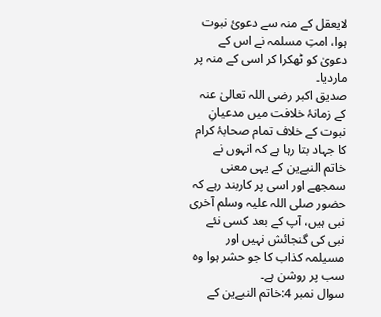لایعقل کے منہ سے دعویٔ نبوت ہوا، امتِ مسلمہ نے اس کے دعویٰ کو ٹھکرا کر اسی کے منہ پر ماردیا۔
صدیق اکبر رضی اللہ تعالیٰ عنہ کے زمانۂ خلافت میں مدعیانِ نبوت کے خلاف تمام صحابۂ کرام کا جہاد بتا رہا ہے کہ انہوں نے خاتم النبےین کے یہی معنی سمجھے اور اسی پر کاربند رہے کہ حضور صلی اللہ علیہ وسلم آخری نبی ہیں، آپ کے بعد کسی نئے نبی کی گنجائش نہیں اور مسیلمہ کذاب کا جو حشر ہوا وہ سب پر روشن ہے۔
سوال نمبر 4:خاتم النبےین کے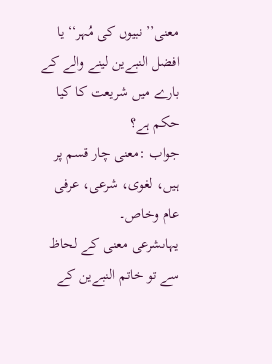معنی’’نبیوں کی مُہر‘‘ یا افضل النبےین لینے والے کے بارے میں شریعت کا کیا حکم ہے؟
جواب :معنی چار قسم پر ہیں، لغوی، شرعی، عرفی عام وخاص۔
یہاںشرعی معنی کے لحاظ سے تو خاتم النبےین کے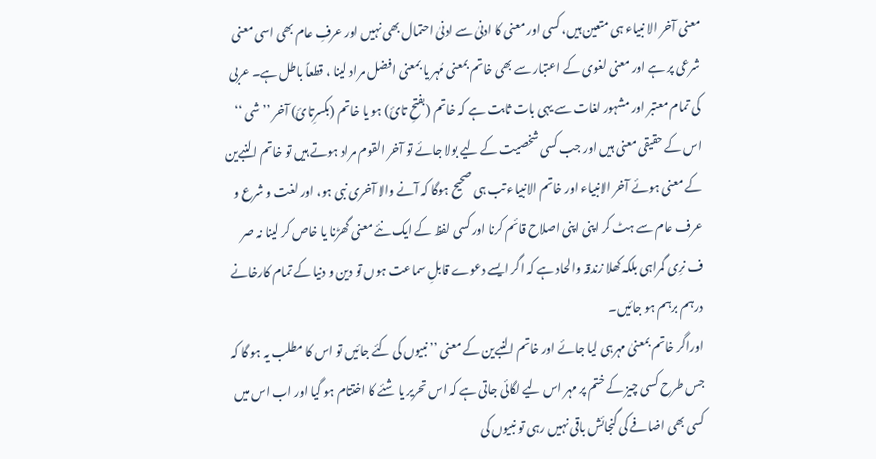معنی آخر الا نبیاء ہی متعین ہیں، کسی اور معنی کا ادنیٰ سے ادنیٰ احتمال بھی نہیں اور عرفِ عام بھی اسی معنی شرعی پر ہے اور معنی لغوی کے اعتبار سے بھی خاتم بمعنی مُہر یا بمعنی افضل مراد لینا ، قطعاً باطل ہے۔ عربی کی تمام معتبر اور مشہور لغات سے یہی بات ثابت ہے کہ خاتم (بفتحِ تائ) ہو یا خاتم (بکسرِتائ) آخر ’’ شی ‘‘ اس کے حقیقی معنی ہیں اور جب کسی شخصیت کے لیے بولا جائے تو آخر القوم مراد ہوتے ہیں تو خاتم النبےین کے معنی ہوئے آخر الانبیاء اور خاتم الانبیاء تب ہی صحیح ہوگا کہ آنے والا آخری نبی ہو، اور لغت و شرع و عرف عام سے ہٹ کر اپنی اپنی اصلاح قائم کرنا اور کسی لفظ کے ایک نئے معنی گھڑنا یا خاص کر لینا نہ صر ف نرِی گمراہی بلکہ کھلا زندقہ والحاد ہے کہ اگر ایسے دعوے قابلِ سماعت ہوں تو دین و دنیا کے تمام کارخانے درہم برہم ہو جائیں۔
اوراگر خاتم بمعنیٰ مہرہی لیا جائے اور خاتم النبےین کے معنی ’’نبیوں کی کئے جائیں تو اس کا مطلب یہ ہو گا کہ جس طرح کسی چیز کے ختم پر مہر اس لیے لگائی جاتی ہے کہ اس تحریر یا شئے کا اختتام ہو گیا اور اب اس میں کسی بھی اضافے کی گنجائش باقی نہیں رہی تو نبیوں کی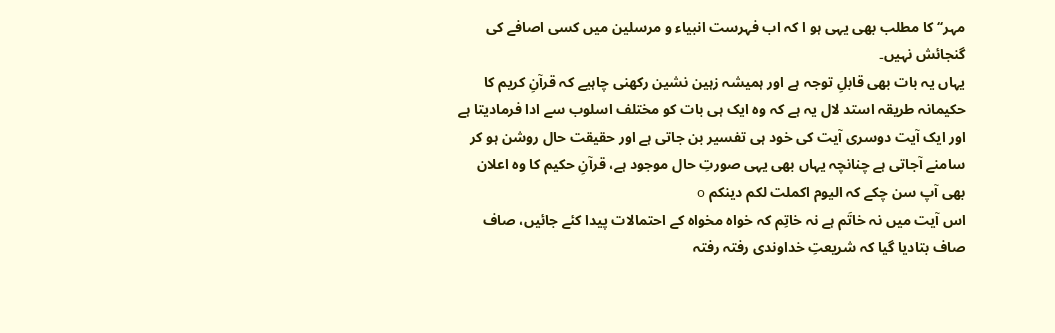مہر‘‘ کا مطلب بھی یہی ہو ا کہ اب فہرست انبیاء و مرسلین میں کسی اصافے کی گنجائش نہیں۔
یہاں یہ بات بھی قابلِ توجہ ہے اور ہمیشہ زہین نشین رکھنی چاہیے کہ قرآنِ کریم کا حکیمانہ طریقہ استد لال یہ ہے کہ وہ ایک ہی بات کو مختلف اسلوب سے ادا فرمادیتا ہے اور ایک آیت دوسری آیت کی خود ہی تفسیر بن جاتی ہے اور حقیقت حال روشن ہو کر سامنے آجاتی ہے چنانچہ یہاں بھی یہی صورتِ حال موجود ہے، قرآنِ حکیم کا وہ اعلان بھی آپ سن چکے کہ الیوم اکملت لکم دینکم o
اس آیت میں نہ خاتَم ہے نہ خاتِم کہ خواہ مخواہ کے احتمالات پیدا کئے جائیں، صاف صاف بتادیا گیا کہ شریعتِ خداوندی رفتہ رفتہ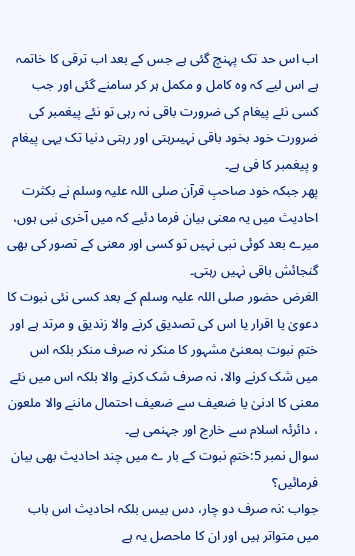اب اس حد تک پہنچ گئی ہے جس کے بعد اب ترقی کا خاتمہ ہے اس لیے کہ وہ کامل و مکمل ہر کر سامنے گئی اور جب کسی نئے پیغام کی ضرورت باقی نہ رہی تو نئے پیغمبر کی ضرورت خود بخود باقی نہیںرہتی اور رہتی دنیا تک یہی پیغام و پیغمبر کا فی ہے۔
پھر جبکہ خود صاحبِ قرآن صلی اللہ علیہ وسلم نے بکثرت احادیث میں یہ معنی بیان فرما دئیے کہ میں آخری نبی ہوں، میرے بعد کوئی نبی نہیں تو کسی اور معنی کے تصور کی بھی گنجائش باقی نہیں رہتی۔
الغرض حضور صلی اللہ علیہ وسلم کے بعد کسی نئی نبوت کا دعویٰ یا اقرار یا اس کی تصدیق کرنے والا زندیق و مرتد ہے اور ختمِ نبوت بمعنیٔ مشہور کا منکر نہ صرف منکر بلکہ اس میں شک کرنے والا، نہ صرف شک کرنے والا بلکہ اس میں نئے معنی کا ادنیٰ یا ضعیف سے ضعیف احتمال ماننے والا ملعون ، دائرئہ اسلام سے خارج اور جہنمی ہے۔
سوال نمبر 5:ختمِ نبوت کے بار ے میں چند احادیث بھی بیان فرمائیں؟
جواب :نہ صرف دو چار، دس بیس بلکہ احادیث اس باب میں متواتر ہیں اور ان کا ماحصل یہ ہے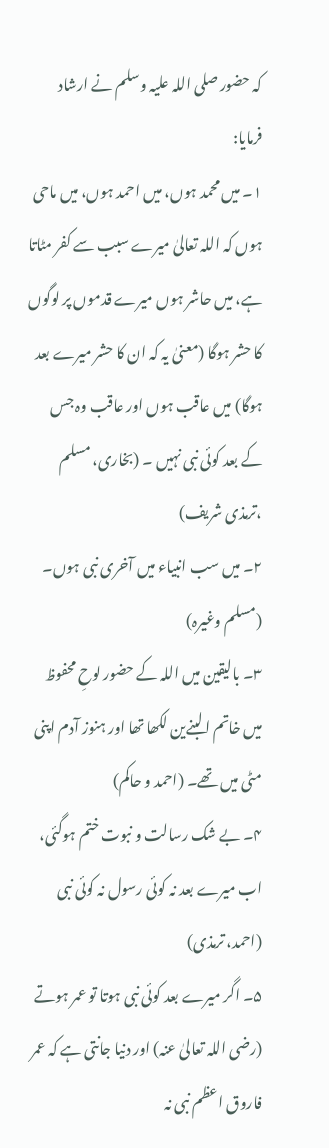کہ حضور صلی اللہ علیہ وسلم نے ارشاد فرمایا:
۱۔ میں محمد ہوں، میں احمد ہوں، میں ماحی ہوں کہ اللہ تعالیٰ میرے سبب سے کفر مٹاتا ہے، میں حاشر ہوں میرے قدموں پر لوگوں کا حشر ہوگا (معنیٰ یہ کہ ان کا حشر میرے بعد ہوگا) میں عاقب ہوں اور عاقب وہ جس کے بعد کوئی نبی نہیں ۔ (بخاری، مسلم ،ترمذی شریف)
۲۔ میں سب انبیاء میں آخری نبی ہوں۔ (مسلم وغیرہ)
۳۔ بالیقین میں اللہ کے حضور لوحِ محفوظ میں خاتم البنےین لکھا تھا اور ہنوز آدم اپنی مٹی میں تھے۔ (احمد و حاکم)
۴۔ بے شک رسالت و نبوت ختم ہوگئی، اب میرے بعد نہ کوئی رسول نہ کوئی نبی (احمد، ترمذی)
۵۔ اگر میرے بعد کوئی نبی ہوتا تو عمر ہوتے (رضی اللہ تعالیٰ عنہ) اور دنیا جانتی ہے کہ عمر فاروق اعظم نبی نہ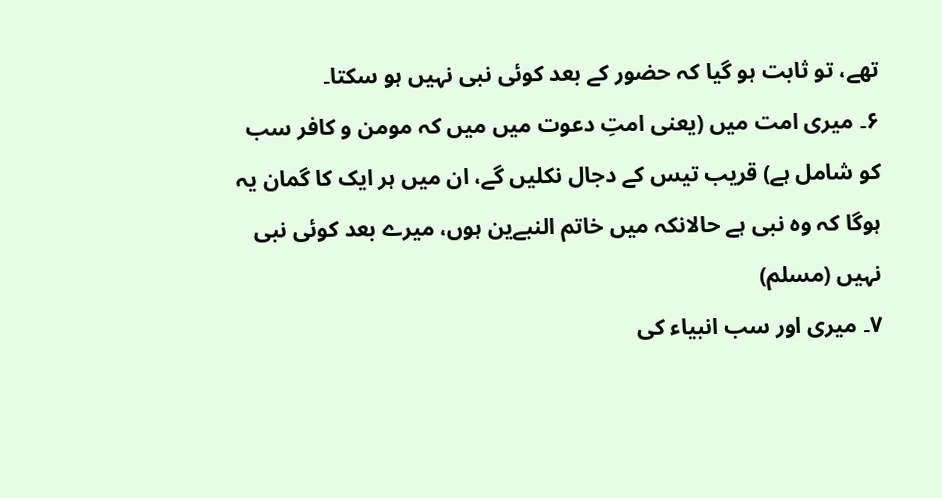تھے، تو ثابت ہو گیا کہ حضور کے بعد کوئی نبی نہیں ہو سکتا۔
۶۔ میری امت میں (یعنی امتِ دعوت میں میں کہ مومن و کافر سب کو شامل ہے) قریب تیس کے دجال نکلیں گے، ان میں ہر ایک کا گمان یہ ہوگا کہ وہ نبی ہے حالانکہ میں خاتم النبےین ہوں، میرے بعد کوئی نبی نہیں (مسلم)
۷۔ میری اور سب انبیاء کی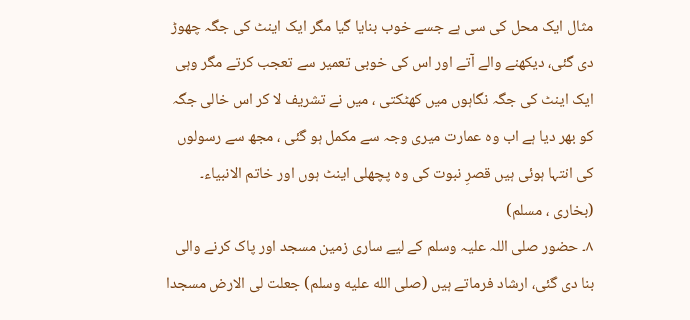مثال ایک محل کی سی ہے جسے خوب بنایا گیا مگر ایک اینٹ کی جگہ چھوڑ دی گئی، دیکھنے والے آتے اور اس کی خوبی تعمیر سے تعجب کرتے مگر وہی ایک اینٹ کی جگہ نگاہوں میں کھٹکتی ، میں نے تشریف لا کر اس خالی جگہ کو بھر دیا ہے اب وہ عمارت میری وجہ سے مکمل ہو گئی ، مجھ سے رسولوں کی انتہا ہوئی ہیں قصرِ نبوت کی وہ پچھلی اینٹ ہوں اور خاتم الانبیاء۔ (بخاری ، مسلم)
۸۔ حضور صلی اللہ علیہ وسلم کے لیے ساری زمین مسجد اور پاک کرنے والی بنا دی گئی، ارشاد فرماتے ہیں (صلى الله عليه وسلم) جعلت لی الارض مسجدا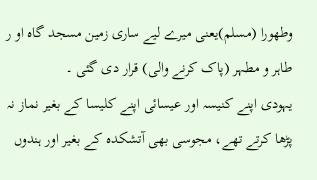وطھورا (مسلم)یعنی میرے لیے ساری زمین مسجد گاہ او ر طاہر و مطہر (پاک کرنے والی) قرار دی گئی ۔
یہودی اپنے کنیسہ اور عیسائی اپنے کلیسا کے بغیر نماز نہ پڑھا کرتے تھے، مجوسی بھی آتشکدہ کے بغیر اور ہندوں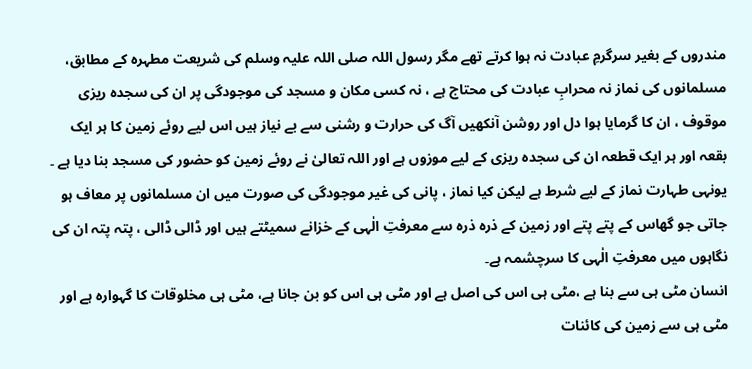مندروں کے بغیر سرگرمِ عبادت نہ ہوا کرتے تھے مگر رسول اللہ صلی اللہ علیہ وسلم کی شریعت مطہرہ کے مطابق، مسلمانوں کی نماز نہ محرابِ عبادت کی محتاج ہے ، نہ کسی مکان و مسجد کی موجودگی پر ان کی سجدہ ریزی موقوف ، ان کا گرمایا ہوا دل اور روشن آنکھیں آگ کی حرارت و رشنی سے بے نیاز ہیں اس لیے روئے زمین کا ہر ایک بقعہ اور ہر ایک قطعہ ان کی سجدہ ریزی کے لیے موزوں ہے اور اللہ تعالیٰ نے روئے زمین کو حضور کی مسجد بنا دیا ہے ۔
یونہی طہارت نماز کے لیے شرط ہے لیکن کیا نماز ، پانی کی غیر موجودگی کی صورت میں ان مسلمانوں پر معاف ہو جاتی جو گھاس کے پتے پتے اور زمین کے ذرہ ذرہ سے معرفتِ الٰہی کے خزانے سمیٹتے ہیں اور ڈالی ڈالی ، پتہ پتہ ان کی نگاہوں میں معرفتِ الٰہی کا سرچشمہ ہے۔
انسان مٹی ہی سے بنا ہے ،مٹی ہی اس کی اصل ہے اور مٹی ہی اس کو بن جانا ہے، مٹی ہی مخلوقات کا گہوارہ ہے اور مٹی ہی سے زمین کی کائنات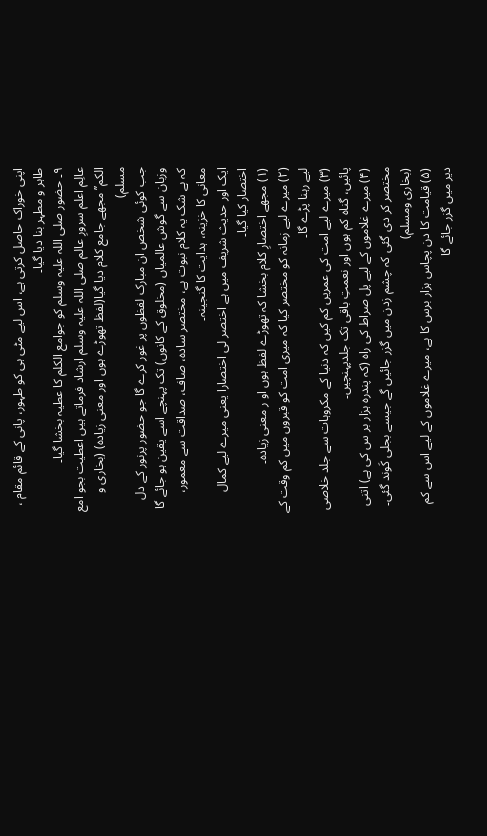اپنی خوراک حاصل کرتی ہے، اس لیے مٹی ہی کو طہور، پانی کے قائم مقام ، طاہر و مطہر بنا دیا گیا۔
۹۔ حضور صلی اللہ علیہ وسلم کو جوامع الکلم کا عطیہ بخشا گیا۔
عالِم اعلم سرورِ عالم صلی اللہ علیہ وسلم ارشاد فرماتے ہیں اعطیت بجو امع الکم’’مجھے جامع کلام دیا گیا(لفظ تھوڑے ہوں اور معنی زیادہ) (بخاری و مسلم)
جب کوئی شخص ان مبارک لفظوں پر غور کرے گا جو حضور پرنور کے دل وزبان سے گوش عالمیاں (مخلوق کے کانوں) تک پہنچے اسے یقین ہو جائے گا کہ بے شک یہ کلام نبوت ہے، مختصر سادہ، صاف، صداقت سے معمور، معانی کا خزینہ، ہدایت کا گنجینہ۔
ایک اور حدیث شریف میں ہے اختصر لی اختصارا یعنی میرے لیے کمال اختصار کیا گیا۔
(۱) مجھے اختصارِ کلام بخشا کہ تھوڑے لفظ ہوں او ر معنی زیادہ۔
(۲) میرے لیے زمانہ کو مختصر کیا کہ میری امت کو قبروں میں کم وقت کے لیے رہنا پڑے گا۔
(۳) میرے لیے امت کی عمریں کم کیں کہ دنیا کے مکروہات سے جلد خلاصی پائیں، گناہ کم ہوں اور نعمتِ باقی تک جلدپہنچیں۔
(۴) میرے غلاموں کے لیے پل صراط کی راہ (کہ پندرہ ہزار بر س کی ہے) اتنی مختصر کر دی گئی کہ چشم زدن میں گزر جائیں گے جیسے بجلی کَوند گئی۔ (بخاری ومسلم)
(۵) قیامت کا دن پچاس ہزار برس کا ہے، میرے غلاموں کے لیے اس سے کم دیر میں گزر جائے گا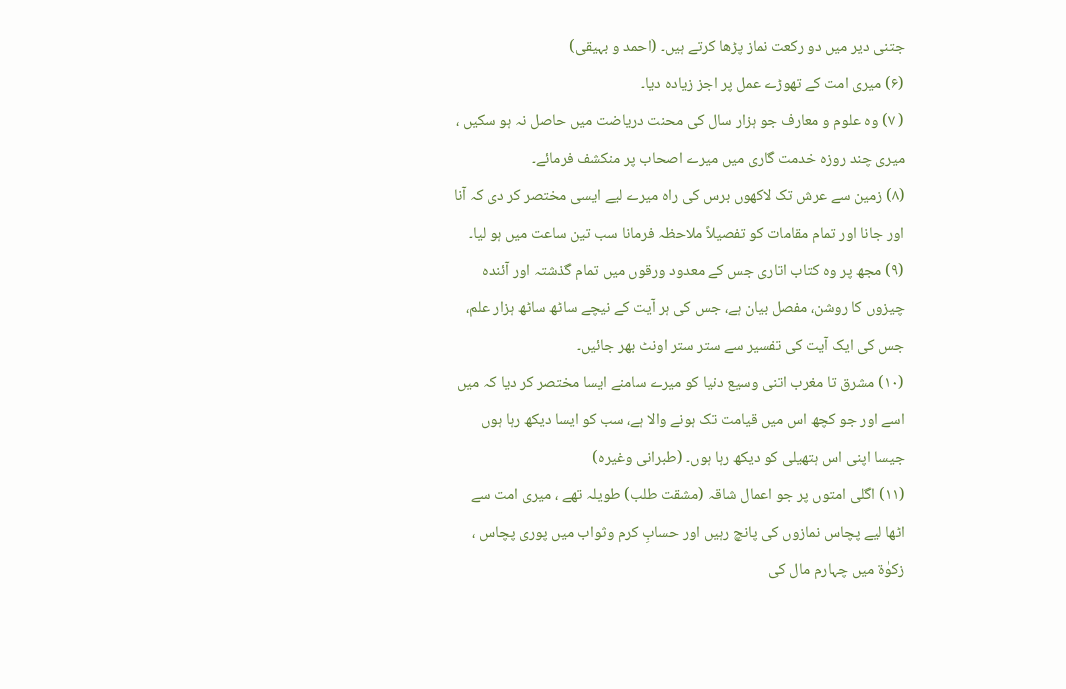جتنی دیر میں دو رکعت نماز پڑھا کرتے ہیں۔ (احمد و بہیقی)
(۶) میری امت کے تھوڑے عمل پر اجز زیادہ دیا۔
( ۷) وہ علوم و معارف جو ہزار سال کی محنت دریاضت میں حاصل نہ ہو سکیں ، میری چند روزہ خدمت گاری میں میرے اصحاب پر منکشف فرمائے۔
(۸) زمین سے عرش تک لاکھوں برس کی راہ میرے لیے ایسی مختصر کر دی کہ آنا اور جانا اور تمام مقامات کو تفصیلاً ملاحظہ فرمانا سب تین ساعت میں ہو لیا۔
(۹) مجھ پر وہ کتاب اتاری جس کے معدود ورقوں میں تمام گذشتہ اور آئندہ چیزوں کا روشن، مفصل بیان ہے، جس کی ہر آیت کے نیچے ساٹھ ساٹھ ہزار علم، جس کی ایک آیت کی تفسیر سے ستر ستر اونٹ بھر جائیں۔
(۱۰) مشرق تا مغرب اتنی وسیع دنیا کو میرے سامنے ایسا مختصر کر دیا کہ میں اسے اور جو کچھ اس میں قیامت تک ہونے والا ہے، سب کو ایسا دیکھ رہا ہوں جیسا اپنی اس ہتھیلی کو دیکھ رہا ہوں۔ (طبرانی وغیرہ)
(۱۱) اگلی امتوں پر جو اعمال شاقہ (مشقت طلب) طویلہ تھے ، میری امت سے اٹھا لیے پچاس نمازوں کی پانچ رہیں اور حسابِ کرم وثواب میں پوری پچاس ، زکوٰۃ میں چہارم مال کی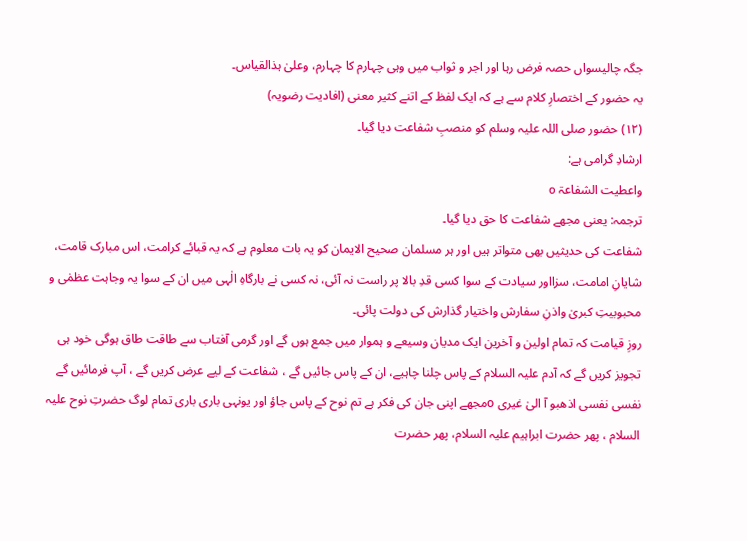جگہ چالیسواں حصہ فرض رہا اور اجر و ثواب میں وہی چہارم کا چہارم، وعلیٰ ہذالقیاس۔
یہ حضور کے اختصارِ کلام سے ہے کہ ایک لفظ کے اتنے کثیر معنی (افادیت رضویہ)
(۱۲) حضور صلی اللہ علیہ وسلم کو منصبِ شفاعت دیا گیا۔
ارشادِ گرامی ہے:
واعطیت الشفاعۃ o
ترجمہ: یعنی مجھے شفاعت کا حق دیا گیا۔
شفاعت کی حدیثیں بھی متواتر ہیں اور ہر مسلمان صحیح الایمان کو یہ بات معلوم ہے کہ یہ قبائے کرامت، اس مبارک قامت، شایانِ امامت، سزااور سیادت کے سوا کسی قدِ بالا پر راست نہ آئی، نہ کسی نے بارگاہِ الٰہی میں ان کے سوا یہ وجاہت عظمٰی و محبوبیتِ کبریٰ واذنِ سفارش واختیار گذارش کی دولت پائی۔
روزِ قیامت کہ تمام اولین و آخرین ایک مدیان وسیعے و ہموار میں جمع ہوں گے اور گرمی آفتاب سے طاقت طاق ہوگی خود ہی تجویز کریں گے کہ آدم علیہ السلام کے پاس چلنا چاہیے، ان کے پاس جائیں گے ، شفاعت کے لیے عرض کریں گے ، آپ فرمائیں گے نفسی نفسی اذھبو آ الیٰ غیری oمجھے اپنی جان کی فکر ہے تم نوح کے پاس جاؤ اور یونہی باری باری تمام لوگ حضرتِ نوح علیہ السلام ، پھر حضرت ابراہیم علیہ السلام، پھر حضرت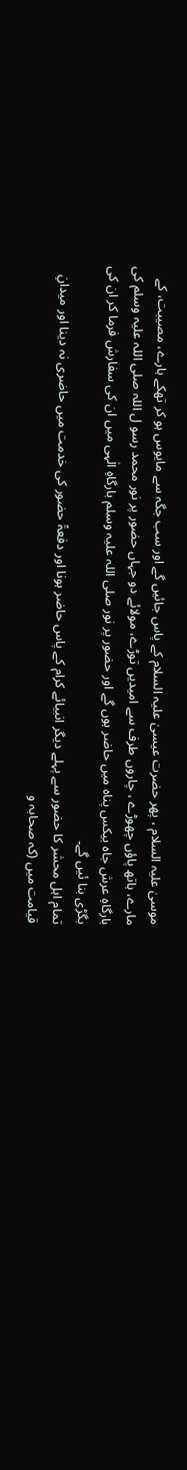موسیٰ علیہ السلام ، پھر حضرت عیسیٰ علیہ السلام کے پاس جائیں گے اور سب جگہ سے مایوس ہو کر تھکے ہارے، مصیبت، کے مارے، ہاتھ پاؤں چھوڑے ، چاروں طرف سے امیدیں توڑے، مولائے دو جہاں حضور پر نور محمد رسو ل اللہ صلی اللہ علیہ وسلم کی بارگاہِ عرش جاہ بیکس پناہ میں حاضر ہوں گے اور حضور پر نور صلی اللہ علیہ وسلم بارگاہِ الٰہی میں ان کی سفارش فرما کر ان کی بگڑی بنا ئیں گے۔
تمام اہل محشر کا حضور سے پہلے دیگر انبیائے کرام کے پاس حاضر ہونا اور دفعۃً حضور کی خدمت میں حاضری نہ دینا اور میدانِ قیامت میں (کہ صحابہ و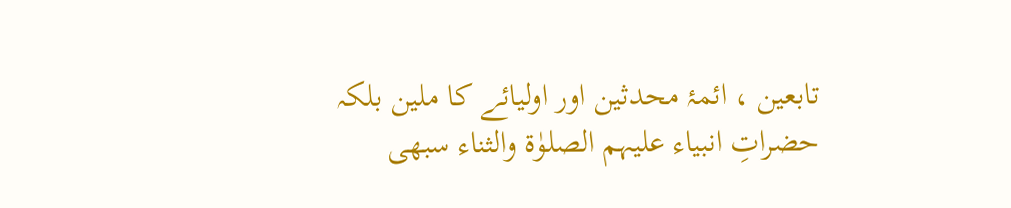تابعین ، ائمۂ محدثین اور اولیائے کا ملین بلکہ حضراتِ انبیاء علیہم الصلوٰۃ والثناء سبھی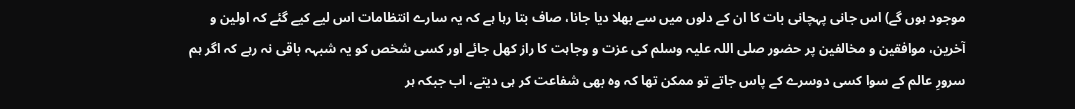موجود ہوں گے) اس جانی پہچانی بات کا ان کے دلوں میں سے بھلا دیا جانا، صاف بتا رہا ہے کہ یہ سارے انتظامات اس لیے کیے گئے کہ اولین و آخرین، موافقین و مخالفین پر حضور صلی اللہ علیہ وسلم کی عزت و وجاہت کا راز کھل جائے اور کسی شخص کو یہ شبہہ باقی نہ رہے کہ اگر ہم سرورِ عالم کے سوا کسی دوسرے کے پاس جاتے تو ممکن تھا کہ وہ بھی شفاعت کر ہی دیتے، اب جبکہ ہر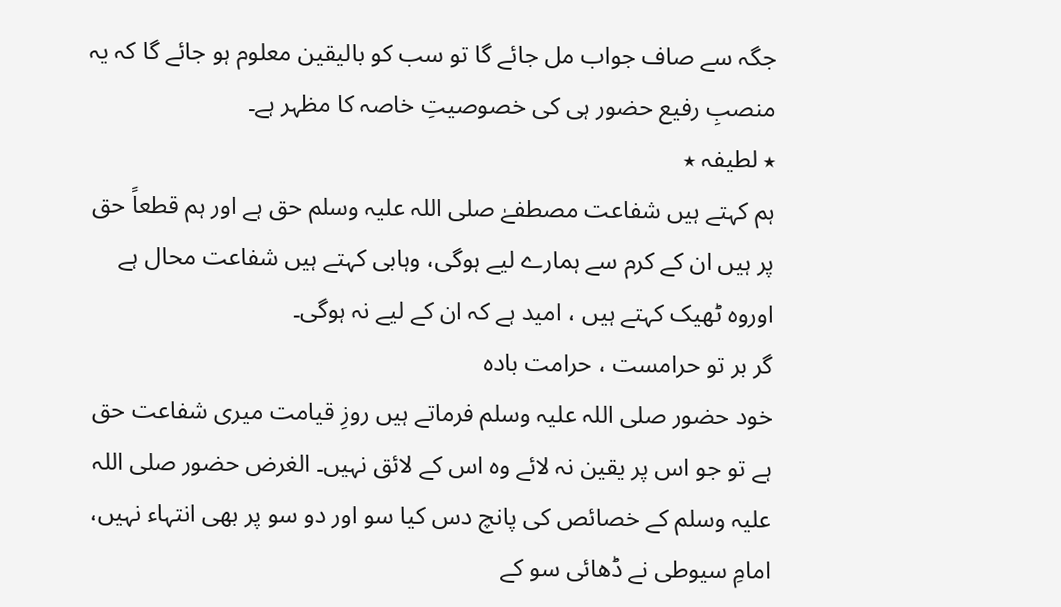جگہ سے صاف جواب مل جائے گا تو سب کو بالیقین معلوم ہو جائے گا کہ یہ منصبِ رفیع حضور ہی کی خصوصیتِ خاصہ کا مظہر ہے۔
٭ لطیفہ ٭
ہم کہتے ہیں شفاعت مصطفےٰ صلی اللہ علیہ وسلم حق ہے اور ہم قطعاً حق پر ہیں ان کے کرم سے ہمارے لیے ہوگی، وہابی کہتے ہیں شفاعت محال ہے اوروہ ٹھیک کہتے ہیں ، امید ہے کہ ان کے لیے نہ ہوگی۔
گر بر تو حرامست ، حرامت بادہ
خود حضور صلی اللہ علیہ وسلم فرماتے ہیں روزِ قیامت میری شفاعت حق ہے تو جو اس پر یقین نہ لائے وہ اس کے لائق نہیں۔ الغرض حضور صلی اللہ علیہ وسلم کے خصائص کی پانچ دس کیا سو اور دو سو پر بھی انتہاء نہیں، امامِ سیوطی نے ڈھائی سو کے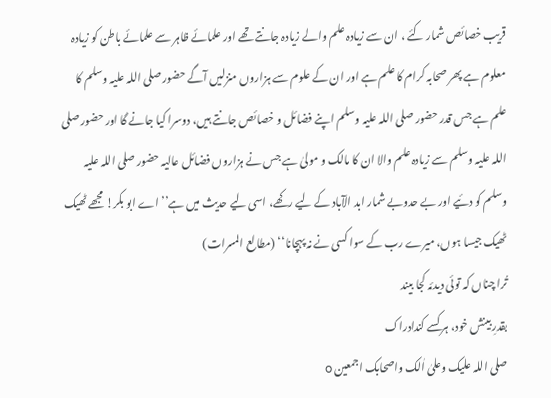قریب خصائص شمار کئے ، ان سے زیادہ علم والے زیادہ جانتے تھے اور علمائے ظاہر سے علمائے باطن کو زیادہ معلوم ہے پھر صحابہ کرام کا علم ہے اور ان کے علوم سے ہزاروں منزلیں آگے حضور صلی اللہ علیہ وسلم کا علم ہے جس قدر حضور صلی اللہ علیہ وسلم اپنے فضائل و خصائص جانتے ہیں، دوسرا کیا جانے گا اور حضور صلی اللہ علیہ وسلم سے زیادہ علم والا ان کا مالک و مولیٰ ہے جس نے ہزاروں فضائل عالیہ حضور صلی اللہ علیہ وسلم کو دئیے اور بے حدوبے شمار ابد الآباد کے لیے رکھے، اسی لیے حدیث میں ہے’’ اے ابو بکر! مجھے ٹھیک ٹھیک جیسا ہوں، میرے رب کے سوا کسی نے نہ پہچانا‘‘ (مطالع المسرات)
تُرا چناں کہ توئی دیدئہ کجا بیند
بقدرِ بینش خود، ہر کسے کندادراک
صلی اللہ علیک وعلیٰ اٰلک واصحابک اجمعین o